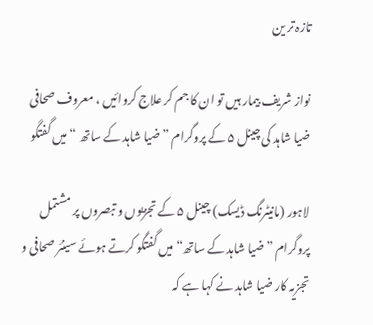تازہ تر ین

نواز شریف بیمار ہیں تو ان کا جم کر علاج کروائیں ، معروف صحافی ضیا شاہد کی چینل ۵ کے پروگرام ” ضیا شاہد کے ساتھ “ میں گفتگو

لاہور (مانیٹرنگ ڈیسک) چینل ۵ کے تجزیوں و تبصروں پر مشتمل پروگرام ”ضیا شاہد کے ساتھ“ میں گفتگو کرتے ہوئے سینئر صحافی و تجزیہ کار ضیا شاہد نے کہا ہے کہ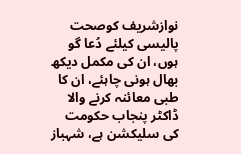نوازشریف کوصحت پالیسی کیلئے دُعا گو ہوں، ان کی مکمل دیکھ بھال ہونی چاہئے، ان کا طبی معائنہ کرنے والا ڈاکٹر پنجاب حکومت کی سلیکشن ہے، شہباز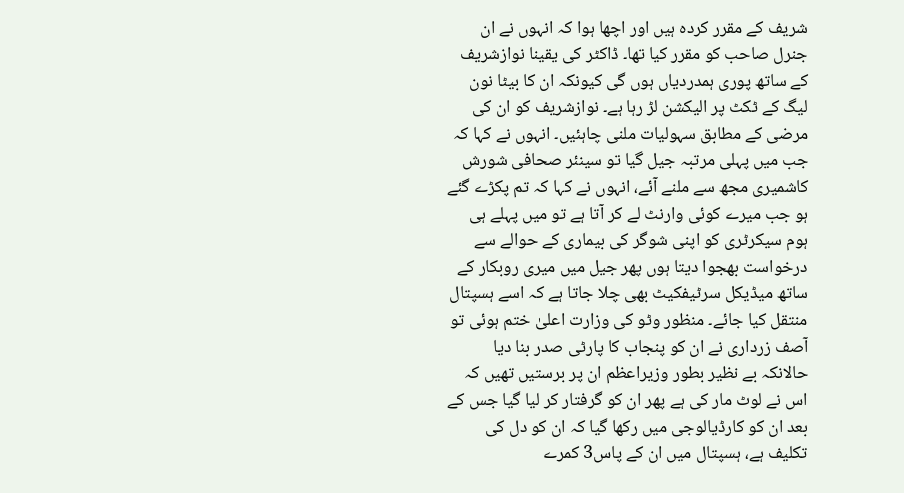شریف کے مقرر کردہ ہیں اور اچھا ہوا کہ انہوں نے ان جنرل صاحب کو مقرر کیا تھا۔ ڈاکٹر کی یقینا نوازشریف کے ساتھ پوری ہمدردیاں ہوں گی کیونکہ ان کا بیٹا نون لیگ کے ٹکٹ پر الیکشن لڑ رہا ہے۔ نوازشریف کو ان کی مرضی کے مطابق سہولیات ملنی چاہئیں۔ انہوں نے کہا کہ جب میں پہلی مرتبہ جیل گیا تو سینئر صحافی شورش کاشمیری مجھ سے ملنے آئے، انہوں نے کہا کہ تم پکڑے گئے ہو جب میرے کوئی وارنٹ لے کر آتا ہے تو میں پہلے ہی ہوم سیکرٹری کو اپنی شوگر کی بیماری کے حوالے سے درخواست بھجوا دیتا ہوں پھر جیل میں میری روبکار کے ساتھ میڈیکل سرٹیفکیٹ بھی چلا جاتا ہے کہ اسے ہسپتال منتقل کیا جائے۔ منظور وٹو کی وزارت اعلیٰ ختم ہوئی تو آصف زرداری نے ان کو پنجاب کا پارٹی صدر بنا دیا حالانکہ بے نظیر بطور وزیراعظم ان پر برستیں تھیں کہ اس نے لوٹ مار کی ہے پھر ان کو گرفتار کر لیا گیا جس کے بعد ان کو کارڈیالوجی میں رکھا گیا کہ ان کو دل کی تکلیف ہے، ہسپتال میں ان کے پاس3 کمرے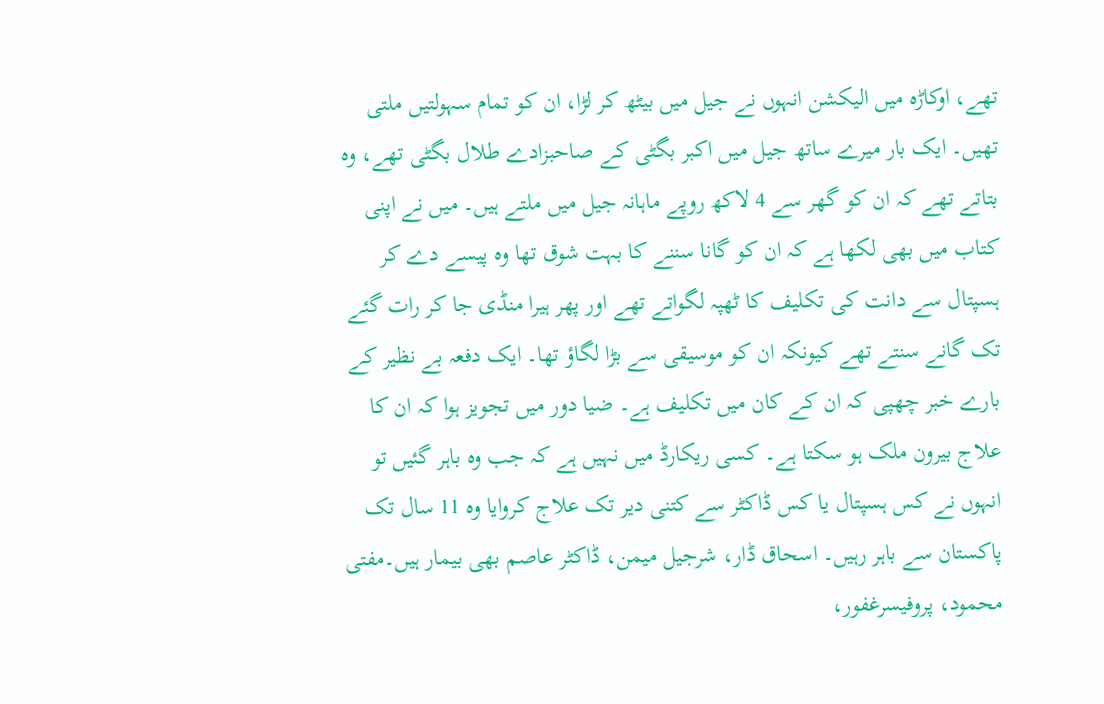تھے، اوکاڑہ میں الیکشن انہوں نے جیل میں بیٹھ کر لڑا، ان کو تمام سہولتیں ملتی تھیں۔ ایک بار میرے ساتھ جیل میں اکبر بگٹی کے صاحبزادے طلال بگٹی تھے، وہ بتاتے تھے کہ ان کو گھر سے 4 لاکھ روپے ماہانہ جیل میں ملتے ہیں۔ میں نے اپنی کتاب میں بھی لکھا ہے کہ ان کو گانا سننے کا بہت شوق تھا وہ پیسے دے کر ہسپتال سے دانت کی تکلیف کا ٹھپہ لگواتے تھے اور پھر ہیرا منڈی جا کر رات گئے تک گانے سنتے تھے کیونکہ ان کو موسیقی سے بڑا لگاؤ تھا۔ ایک دفعہ بے نظیر کے بارے خبر چھپی کہ ان کے کان میں تکلیف ہے۔ ضیا دور میں تجویز ہوا کہ ان کا علاج بیرون ملک ہو سکتا ہے۔ کسی ریکارڈ میں نہیں ہے کہ جب وہ باہر گئیں تو انہوں نے کس ہسپتال یا کس ڈاکٹر سے کتنی دیر تک علاج کروایا وہ 11 سال تک پاکستان سے باہر رہیں۔ اسحاق ڈار، شرجیل میمن، ڈاکٹر عاصم بھی بیمار ہیں۔مفتی محمود، پروفیسرغفور،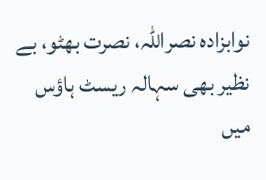نوابزادہ نصراللہ، نصرت بھٹو، بے نظیر بھی سہالہ ریسٹ ہاؤس میں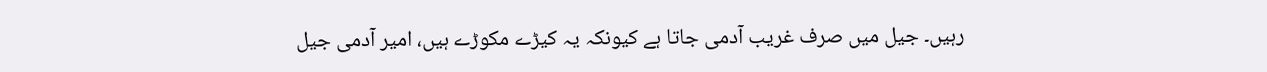رہیں۔ جیل میں صرف غریب آدمی جاتا ہے کیونکہ یہ کیڑے مکوڑے ہیں، امیر آدمی جیل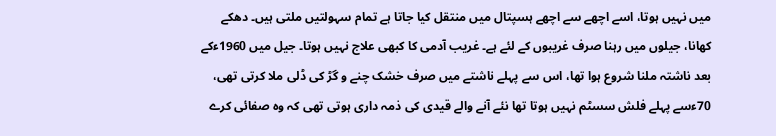میں نہیں ہوتا، اسے اچھے سے اچھے ہسپتال میں منتقل کیا جاتا ہے تمام سہولتیں ملتی ہیں۔ دھکے کھانا، جیلوں میں رہنا صرف غریبوں کے لئے ہے۔ غریب آدمی کا کبھی علاج نہیں ہوتا۔ جیل میں 1960ءکے بعد ناشتہ ملنا شروع ہوا تھا، اس سے پہلے ناشتے میں صرف خشک چنے و گڑ کی ڈلی ملا کرتی تھی، 70ءسے پہلے فلش سسٹم نہیں ہوتا تھا نئے آنے والے قیدی کی ذمہ داری ہوتی تھی کہ وہ صفائی کرے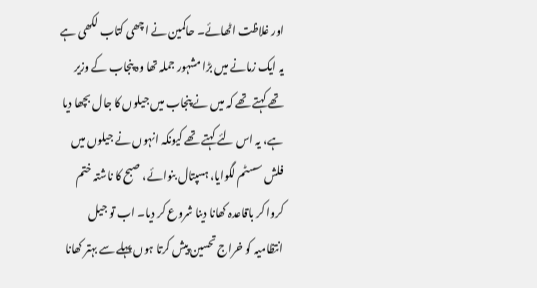اور غلاظت اٹھائے۔ حاکمین نے اچھی کتاب لکھی ہے یہ ایک زمانے میں بڑا مشہور جملہ تھا وہ پنجاب کے وزیر تھے کہتے تھے کہ میں نے پنجاب میں جیلوں کا جال بچھا دیا ہے، یہ اس لئے کہتے تھے کیونکہ انہوں نے جیلوں میں فلش سسٹم لگوایا، ہسپتال بنوائے، صبح کا ناشتہ ختم کروا کر باقاعدہ کھانا دینا شروع کر دیا۔ اب تو جیل انتظامیہ کو خراج تحسین پیش کرتا ہوں پہلے سے بہتر کھانا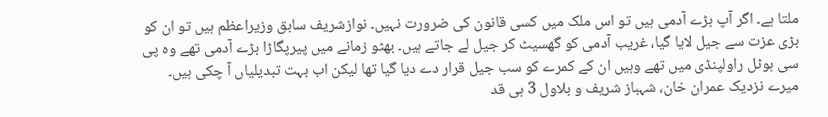ملتا ہے۔ اگر آپ بڑے آدمی ہیں تو اس ملک میں کسی قانون کی ضرورت نہیں۔ نوازشریف سابق وزیراعظم ہیں تو ان کو بڑی عزت سے جیل لایا گیا، غریب آدمی کو گھسیٹ کر جیل لے جاتے ہیں۔ بھٹو زمانے میں پیرپگاڑا بڑے آدمی تھے وہ پی سی ہوٹل راولپنڈی میں تھے وہیں ان کے کمرے کو سب جیل قرار دے دیا گیا تھا لیکن اب بہت تبدیلیاں آ چکی ہیں۔ میرے نزدیک عمران خان، شہباز شریف و بلاول 3 ہی قد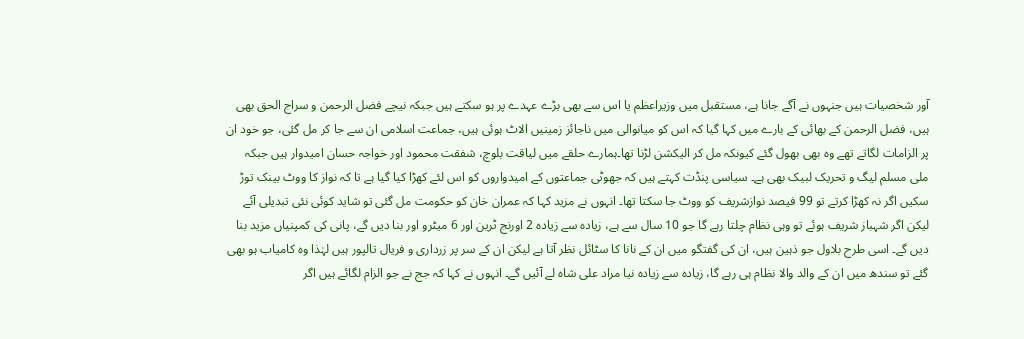آور شخصیات ہیں جنہوں نے آگے جانا ہے، مستقبل میں وزیراعظم یا اس سے بھی بڑے عہدے پر ہو سکتے ہیں جبکہ نیچے فضل الرحمن و سراج الحق بھی ہیں، فضل الرحمن کے بھائی کے بارے میں کہا گیا کہ اس کو میانوالی میں ناجائز زمینیں الاٹ ہوئی ہیں، جماعت اسلامی ان سے جا کر مل گئی، جو خود ان پر الزامات لگاتے تھے وہ بھی بھول گئے کیونکہ مل کر الیکشن لڑنا تھا۔ہمارے حلقے میں لیاقت بلوچ، شفقت محمود اور خواجہ حسان امیدوار ہیں جبکہ ملی مسلم لیگ و تحریک لبیک بھی ہے۔ سیاسی پنڈت کہتے ہیں کہ جھوٹی جماعتوں کے امیدواروں کو اس لئے کھڑا کیا گیا ہے تا کہ نواز کا ووٹ بینک توڑ سکیں اگر نہ کھڑا کرتے تو 99 فیصد نوازشریف کو ووٹ جا سکتا تھا۔ انہوں نے مزید کہا کہ عمران خان کو حکومت مل گئی تو شاید کوئی نئی تبدیلی آئے لیکن اگر شہباز شریف ہوئے تو وہی نظام چلتا رہے گا جو 10 سال سے ہے، زیادہ سے زیادہ 2 اورنج ٹرین اور 6 میٹرو اور بنا دیں گے، پانی کی کمپنیاں مزید بنا دیں گے۔ اسی طرح بلاول جو ذہین ہیں، ان کی گفتگو میں ان کے نانا کا سٹائل نظر آتا ہے لیکن ان کے سر پر زرداری و فریال تالپور ہیں لہٰذا وہ کامیاب ہو بھی گئے تو سندھ میں ان کے والد والا نظام ہی رہے گا، زیادہ سے زیادہ نیا مراد علی شاہ لے آئیں گے۔ انہوں نے کہا کہ جج نے جو الزام لگائے ہیں اگر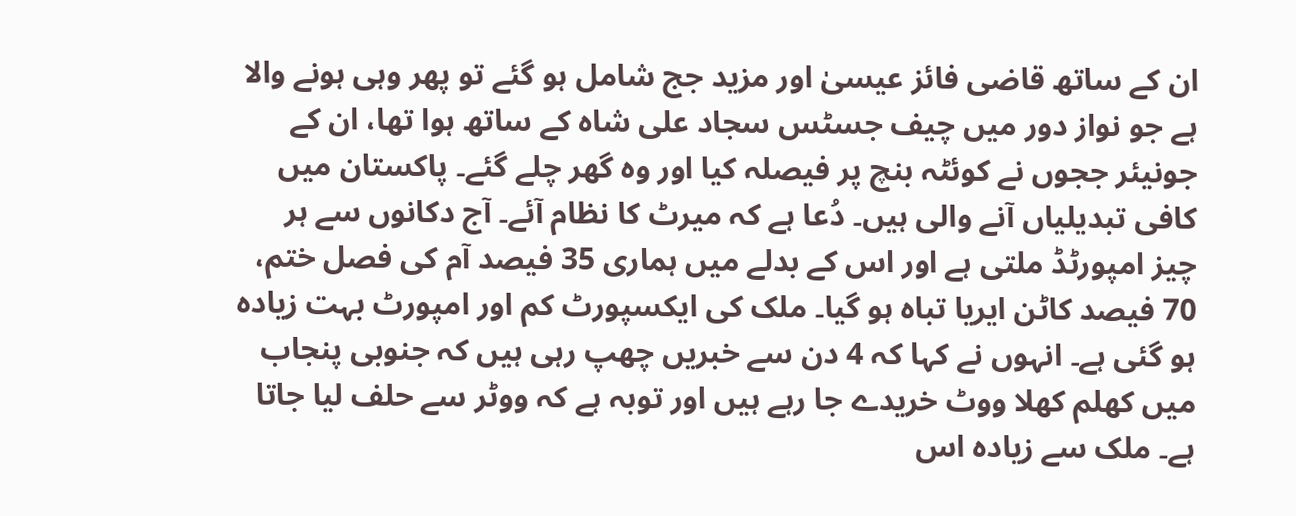ان کے ساتھ قاضی فائز عیسیٰ اور مزید جج شامل ہو گئے تو پھر وہی ہونے والا ہے جو نواز دور میں چیف جسٹس سجاد علی شاہ کے ساتھ ہوا تھا، ان کے جونیئر ججوں نے کوئٹہ بنچ پر فیصلہ کیا اور وہ گھر چلے گئے۔ پاکستان میں کافی تبدیلیاں آنے والی ہیں۔ دُعا ہے کہ میرٹ کا نظام آئے۔ آج دکانوں سے ہر چیز امپورٹڈ ملتی ہے اور اس کے بدلے میں ہماری 35 فیصد آم کی فصل ختم، 70 فیصد کاٹن ایریا تباہ ہو گیا۔ ملک کی ایکسپورٹ کم اور امپورٹ بہت زیادہ ہو گئی ہے۔ انہوں نے کہا کہ 4 دن سے خبریں چھپ رہی ہیں کہ جنوبی پنجاب میں کھلم کھلا ووٹ خریدے جا رہے ہیں اور توبہ ہے کہ ووٹر سے حلف لیا جاتا ہے۔ ملک سے زیادہ اس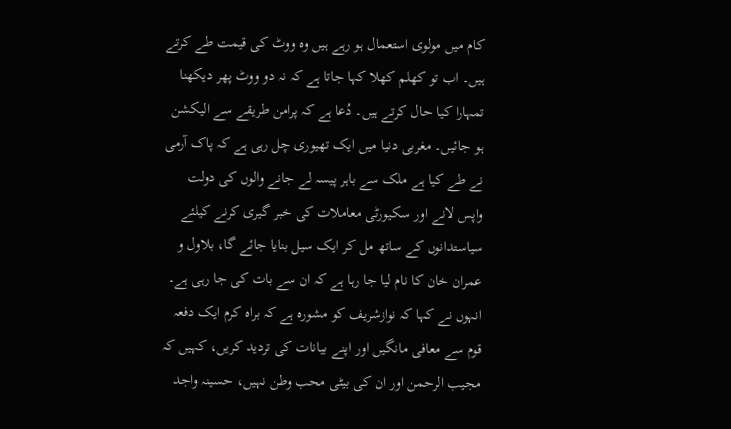کام میں مولوی استعمال ہو رہے ہیں وہ ووٹ کی قیمت طے کرتے ہیں۔ اب تو کھلم کھلا کہا جاتا ہے کہ نہ دو ووٹ پھر دیکھنا تمہارا کیا حال کرتے ہیں۔ دُعا ہے کہ پرامن طریقے سے الیکشن ہو جائیں۔ مغربی دنیا میں ایک تھیوری چل رہی ہے کہ پاک آرمی نے طے کیا ہے ملک سے باہر پیسہ لے جانے والوں کی دولت واپس لانے اور سکیورٹی معاملات کی خبر گیری کرنے کیلئے سیاستدانوں کے ساتھ مل کر ایک سیل بنایا جائے گا، بلاول و عمران خان کا نام لیا جا رہا ہے کہ ان سے بات کی جا رہی ہے۔ انہوں نے کہا کہ نوازشریف کو مشورہ ہے کہ براہ کرم ایک دفعہ قوم سے معافی مانگیں اور اپنے بیانات کی تردید کریں، کہیں کہ مجیب الرحمن اور ان کی بیٹی محب وطن نہیں، حسینہ واجد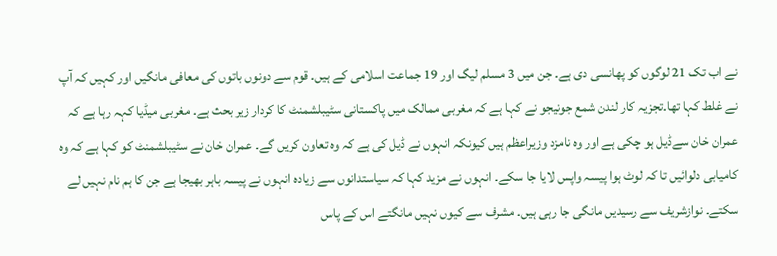نے اب تک 21 لوگوں کو پھانسی دی ہے۔ جن میں 3 مسلم لیگ اور 19 جماعت اسلامی کے ہیں۔ قوم سے دونوں باتوں کی معافی مانگیں اور کہیں کہ آپ نے غلط کہا تھا۔تجزیہ کار لندن شمع جونیجو نے کہا ہے کہ مغربی ممالک میں پاکستانی سٹیبلشمنٹ کا کردار زیر بحث ہے۔ مغربی میڈیا کہہ رہا ہے کہ عمران خان سےڈیل ہو چکی ہے اور وہ نامزد وزیراعظم ہیں کیونکہ انہوں نے ڈیل کی ہے کہ وہ تعاون کریں گے۔ عمران خان نے سٹیبلشمنٹ کو کہا ہے کہ وہ کامیابی دلوائیں تا کہ لوٹ ہوا پیسہ واپس لایا جا سکے۔ انہوں نے مزید کہا کہ سیاستدانوں سے زیادہ انہوں نے پیسہ باہر بھیجا ہے جن کا ہم نام نہیں لے سکتے۔ نوازشریف سے رسیدیں مانگی جا رہی ہیں۔ مشرف سے کیوں نہیں مانگتے اس کے پاس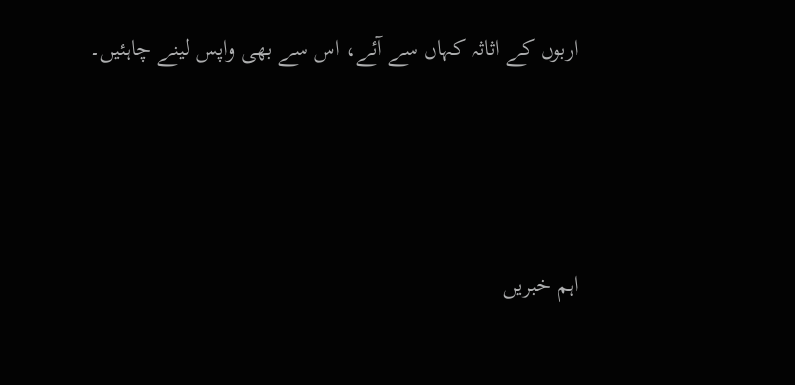اربوں کے اثاثہ کہاں سے آئے، اس سے بھی واپس لینے چاہئیں۔




اہم خبریں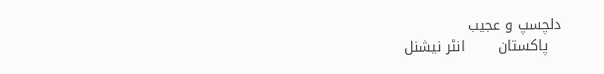دلچسپ و عجیب
   پاکستان       انٹر نیشنل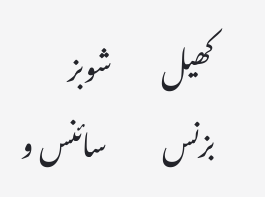کھیل         شوبز          بزنس          سائنس و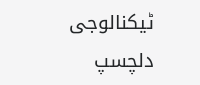ٹیکنالوجی         دلچسپ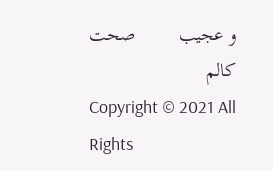و عجیب         صحت        کالم
Copyright © 2021 All Rights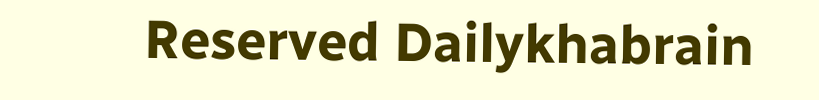Reserved Dailykhabrain